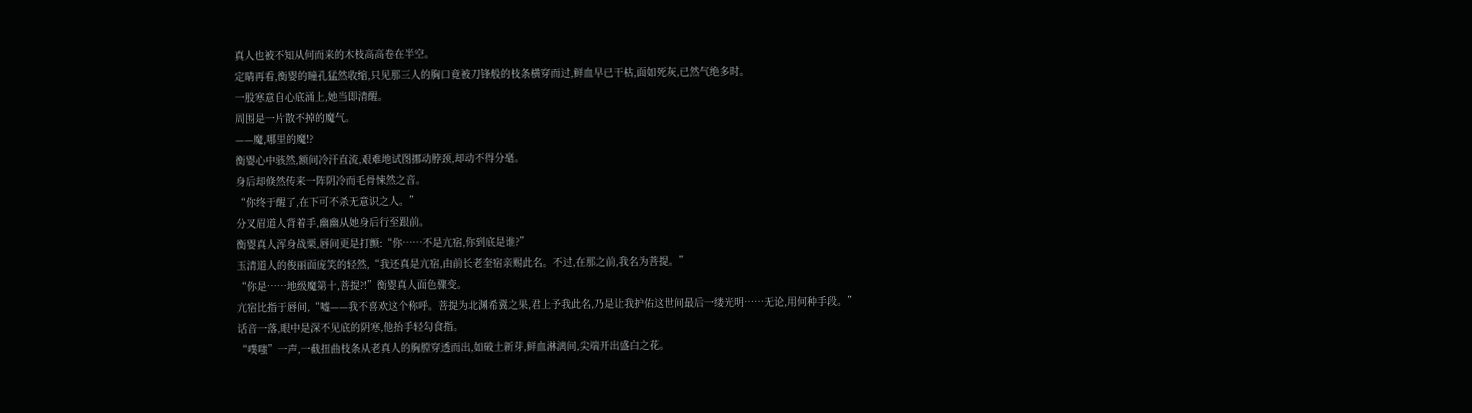真人也被不知从何而来的木枝高高卷在半空。
定睛再看,衡婴的瞳孔猛然收缩,只见那三人的胸口竟被刀锋般的枝条横穿而过,鲜血早已干枯,面如死灰,已然气绝多时。
一股寒意自心底涌上,她当即清醒。
周围是一片散不掉的魔气。
——魔,哪里的魔!?
衡婴心中骇然,额间冷汗直流,艰难地试图挪动脖颈,却动不得分毫。
身后却倏然传来一阵阴冷而毛骨悚然之音。
“你终于醒了,在下可不杀无意识之人。”
分叉眉道人背着手,幽幽从她身后行至跟前。
衡婴真人浑身战栗,唇间更是打颤:“你……不是亢宿,你到底是谁?”
玉清道人的俊丽面庞笑的轻然,“我还真是亢宿,由前长老奎宿亲赐此名。不过,在那之前,我名为菩提。”
“你是……地级魔第十,菩提?!”衡婴真人面色骤变。
亢宿比指于唇间,“嘘——我不喜欢这个称呼。菩提为北渊希冀之果,君上予我此名,乃是让我护佑这世间最后一缕光明……无论,用何种手段。”
话音一落,眼中是深不见底的阴寒,他抬手轻勾食指。
“噗嗤”一声,一截扭曲枝条从老真人的胸膛穿透而出,如破土新芽,鲜血淋漓间,尖端开出盛白之花。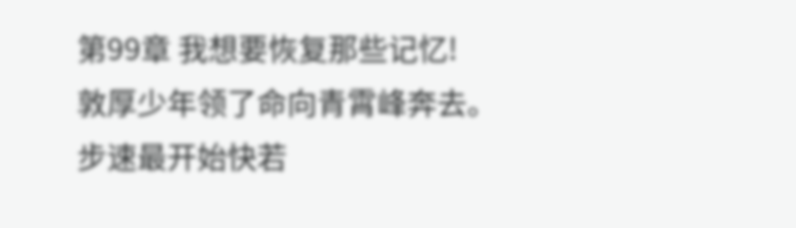第99章 我想要恢复那些记忆!
敦厚少年领了命向青霄峰奔去。
步速最开始快若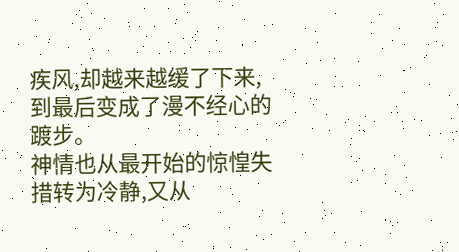疾风,却越来越缓了下来,到最后变成了漫不经心的踱步。
神情也从最开始的惊惶失措转为冷静,又从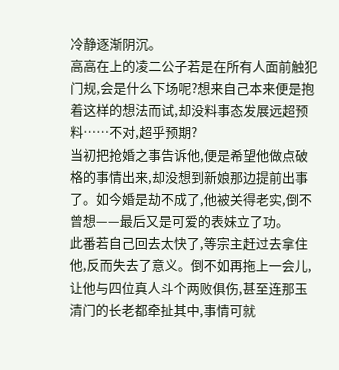冷静逐渐阴沉。
高高在上的凌二公子若是在所有人面前触犯门规,会是什么下场呢?想来自己本来便是抱着这样的想法而试,却没料事态发展远超预料……不对,超乎预期?
当初把抢婚之事告诉他,便是希望他做点破格的事情出来,却没想到新娘那边提前出事了。如今婚是劫不成了,他被关得老实,倒不曾想——最后又是可爱的表妹立了功。
此番若自己回去太快了,等宗主赶过去拿住他,反而失去了意义。倒不如再拖上一会儿,让他与四位真人斗个两败俱伤,甚至连那玉清门的长老都牵扯其中,事情可就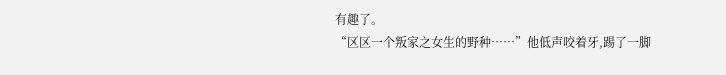有趣了。
“区区一个叛家之女生的野种……”他低声咬着牙,踢了一脚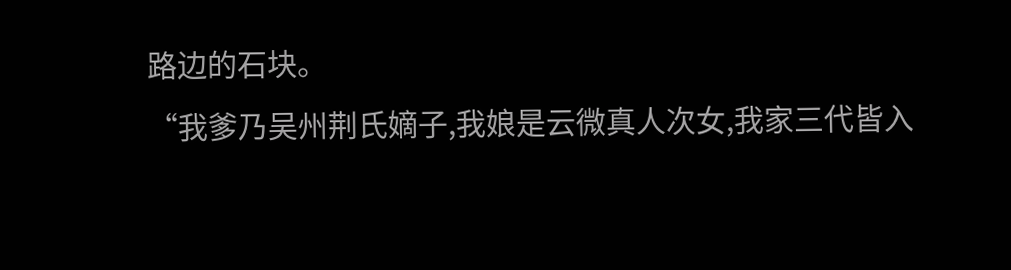路边的石块。
“我爹乃吴州荆氏嫡子,我娘是云微真人次女,我家三代皆入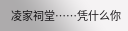凌家祠堂……凭什么你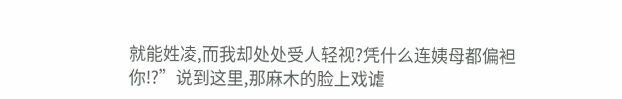就能姓凌,而我却处处受人轻视?凭什么连姨母都偏袒你!?”说到这里,那麻木的脸上戏谑